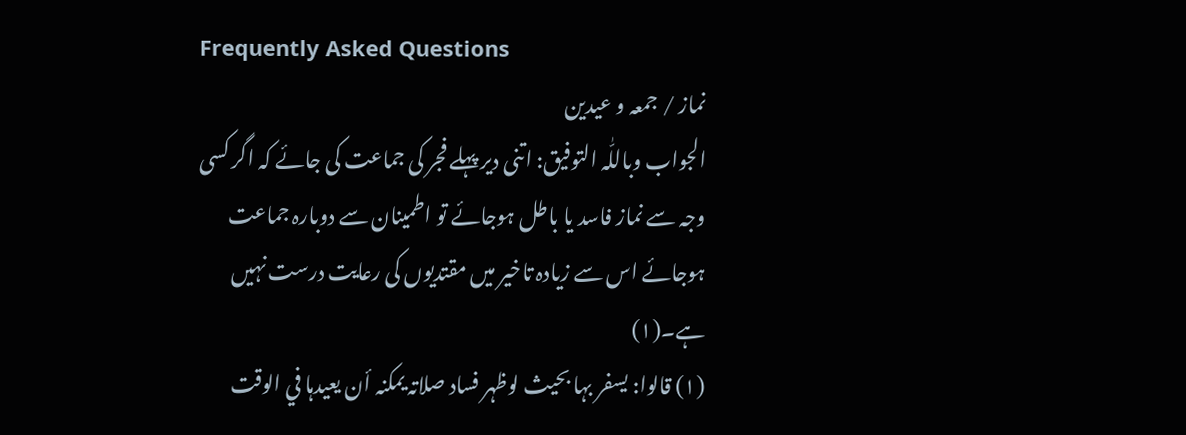Frequently Asked Questions
نماز / جمعہ و عیدین
الجواب وباللّٰہ التوفیق: اتنی دیر پہلے فجر کی جماعت کی جائے کہ اگر کسی وجہ سے نماز فاسد یا باطل ہوجائے تو اطمینان سے دوبارہ جماعت ہوجائے اس سے زیادہ تاخیر میں مقتدیوں کی رعایت درست نہیں ہے۔(۱)
(۱) قالوا: یسفر بہا بحیث لوظہر فساد صلاتہ یمکنہ أن یعیدہا في الوقت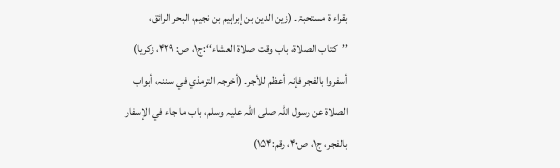بقراء ۃ مستحبۃ۔ (زین الدین بن إبراہیم بن نجیم، البحر الرائق، ’’کتاب الصلاۃ، باب وقت صلاۃ العشاء‘‘:ج۱، ص: ۴۲۹، زکریا)
أسفروا بالفجر فإنہ أعظم للأجر۔ (أخرجہ الترمذي في سننہ، أبواب الصلاۃ عن رسول اللّٰہ صلی اللّٰہ علیہ وسلم، باب ما جاء في الإسفار بالفجر، ج۱، ص۴۰، رقم:۱۵۴)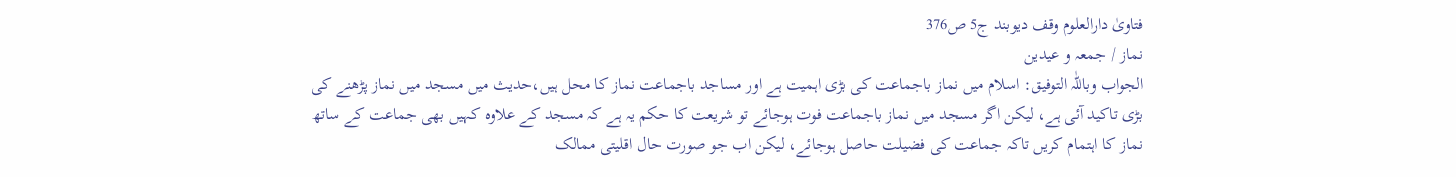فتاویٰ دارالعلوم وقف دیوبند ج5 ص376
نماز / جمعہ و عیدین
الجواب وباللّٰہ التوفیق: اسلام میں نماز باجماعت کی بڑی اہمیت ہے اور مساجد باجماعت نماز کا محل ہیں،حدیث میں مسجد میں نماز پڑھنے کی بڑی تاکید آئی ہے، لیکن اگر مسجد میں نماز باجماعت فوت ہوجائے تو شریعت کا حکم یہ ہے کہ مسجد کے علاوہ کہیں بھی جماعت کے ساتھ نماز کا اہتمام کریں تاکہ جماعت کی فضیلت حاصل ہوجائے، لیکن اب جو صورت حال اقلیتی ممالک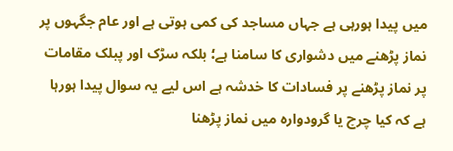میں پیدا ہورہی ہے جہاں مساجد کی کمی ہوتی ہے اور عام جگہوں پر نماز پڑھنے میں دشواری کا سامنا ہے؛ بلکہ سڑک اور پبلک مقامات پر نماز پڑھنے پر فسادات کا خدشہ ہے اس لیے یہ سوال پیدا ہورہا ہے کہ کیا چرچ یا گرودوارہ میں نماز پڑھنا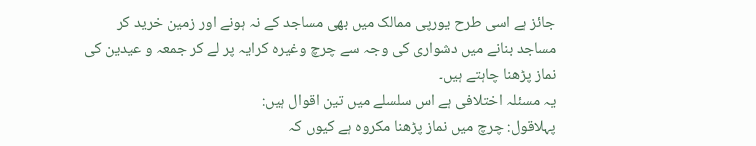جائز ہے اسی طرح یورپی ممالک میں بھی مساجد کے نہ ہونے اور زمین خرید کر مساجد بنانے میں دشواری کی وجہ سے چرچ وغیرہ کرایہ پر لے کر جمعہ و عیدین کی نماز پڑھنا چاہتے ہیں۔
یہ مسئلہ اختلافی ہے اس سلسلے میں تین اقوال ہیں:
پہلاقول: چرچ میں نماز پڑھنا مکروہ ہے کیوں کہ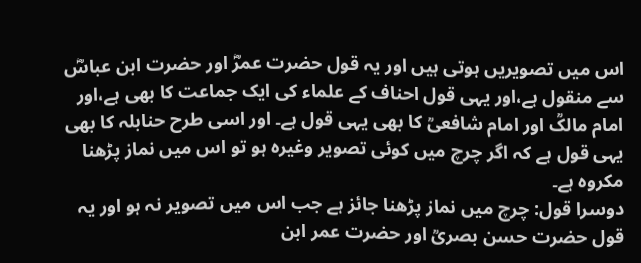اس میں تصویریں ہوتی ہیں اور یہ قول حضرت عمرؓ اور حضرت ابن عباسؓ سے منقول ہے،اور یہی قول احناف کے علماء کی ایک جماعت کا بھی ہے،اور امام مالکؒ اور امام شافعیؒ کا بھی یہی قول ہے۔ اور اسی طرح حنابلہ کا بھی یہی قول ہے کہ اگر چرچ میں کوئی تصویر وغیرہ ہو تو اس میں نماز پڑھنا مکروہ ہے۔
دوسرا قول: چرچ میں نماز پڑھنا جائز ہے جب اس میں تصویر نہ ہو اور یہ قول حضرت حسن بصریؒ اور حضرت عمر ابن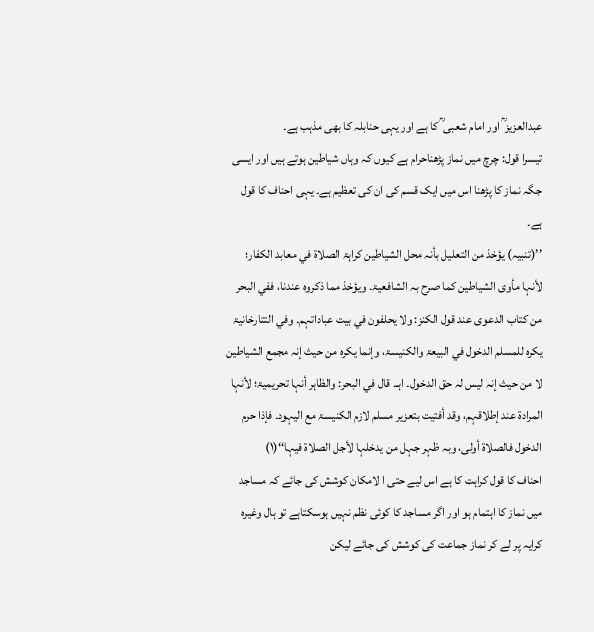عبدالعزیز ؒ اور امام شعبی ؒ کا ہے اور یہی حنابلہ کا بھی مذہب ہے۔
تیسرا قول: چرچ میں نماز پڑھناحرام ہے کیوں کہ وہاں شیاطین ہوتے ہیں اور ایسی جگہ نماز کا پڑھنا اس میں ایک قسم کی ان کی تعظیم ہے۔ یہی احناف کا قول ہے۔
’’(تنبیہ) یؤخذ من التعلیل بأنہ محل الشیاطین کراہۃ الصلاۃ في معابد الکفار؛ لأنہا مأوی الشیاطین کما صرح بہ الشافعیۃ۔ ویؤخذ مما ذکروہ عندنا، ففي البحر من کتاب الدعوی عند قول الکنز: ولا یحلفون في بیت عباداتہم۔ وفي التتارخانیۃ یکرہ للمسلم الدخول في البیعۃ والکنیسۃ، وإنما یکرہ من حیث إنہ مجمع الشیاطین لا من حیث إنہ لیس لہ حق الدخول۔ اہـ۔ قال في البحر: والظاہر أنہا تحریمیۃ؛ لأنہا المرادۃ عند إطلاقہم، وقد أفتیت بتعزیر مسلم لازم الکنیسۃ مع الیہود۔ فإذا حرم الدخول فالصلاۃ أولی، وبہ ظہر جہل من یدخلہا لأجل الصلاۃ فیہا‘‘(۱)
احناف کا قول کراہت کا ہے اس لیے حتی ا لامکان کوشش کی جائے کہ مساجد میں نماز کا اہتمام ہو اور اگر مساجد کا کوئی نظم نہیں ہوسکتاہے تو ہال وغیرہ کرایہ پر لے کر نماز جماعت کی کوشش کی جائے لیکن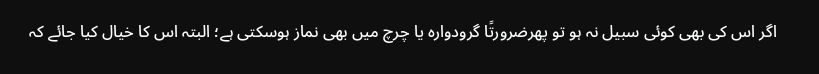اگر اس کی بھی کوئی سبیل نہ ہو تو پھرضرورتًا گرودوارہ یا چرچ میں بھی نماز ہوسکتی ہے؛ البتہ اس کا خیال کیا جائے کہ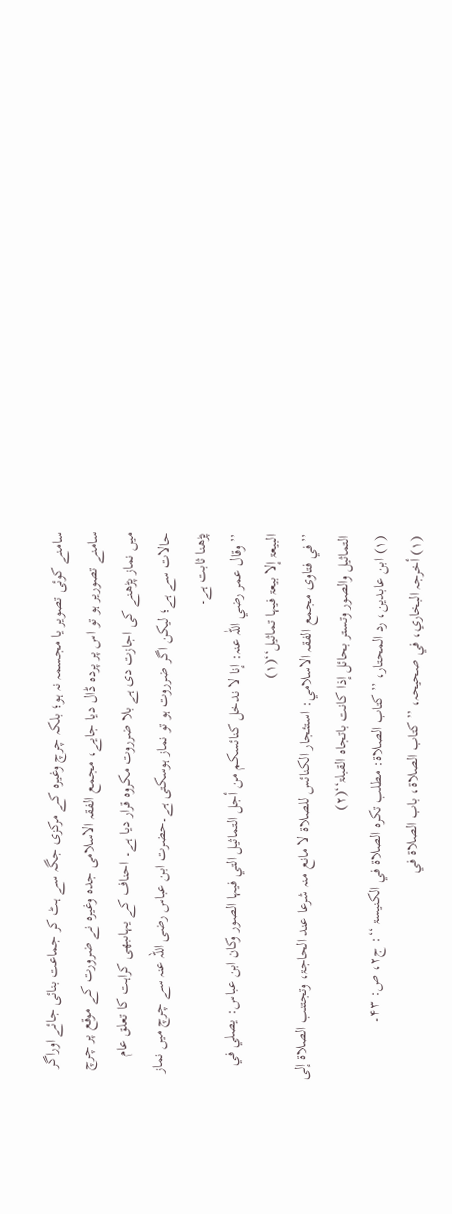سامنے کوئی تصویر یا مجسمہ نہ ہو؛ بلکہ چرچ وغیرہ کے مرکزی جگہ سے ہٹ کر جماعت بنائی جائے اوراگر سامنے تصوریر ہو تو اس پر پردہ ڈال دیا جایے، مجمع الفقہ الاسلامی جدہ وغیرہ نے ضرورت کے موقع پر چرچ میں نماز پڑھنے کی اجازت دی ہے بلا ضرروت مکروہ قرار دیا ہے۔ احناف کے یہاںبھی کراہت کا تعلق عام حالات سے ہے؛ لیکن اگر ضرروت ہو تو نماز ہوسکتی ہے۔حضرت ابن عباس رضی اللہ عنہ سے چرچ میں نماز پڑھنا ثابت ہے۔
’’وقال عمر رضي اللّٰہ عنہ: إنا لا ندخل کنائسکم من أجل التماثیل التي فیہا الصور وکان ابن عباس: یصلي في البیعۃ إلا بیعۃ فیہا تماثیل‘‘(۱)
’’في فتاوی مجمع الفقہ الاسلامي: استئجار الکنائس للصلاۃ لا مانع منہ شرعا عند الحاجۃ، وتجتنب الصلاۃ إلی التماثیل والصور وتستر بحائل إذا کانت باتجاہ القبلۃ‘‘(۲)
(۱) ابن عابدین، رد المحتار، ’’کتاب الصلاۃ: مطلب تکرہ الصلاۃ في الکنیسۃ ‘‘: ج۲، ص: ۴۳۔
(۱) أخرجہ البخاري، في صحیحہ، ’’کتاب الصلاۃ، باب الصلاۃ في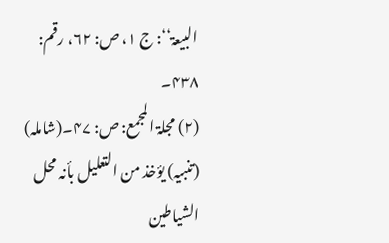البیعۃ‘‘: ج ۱، ص: ۶۲، رقم: ۴۳۸۔
(۲) مجلۃ المجمع: ص: ۴۷۔(شاملہ)
(تنبیہ) یؤخذ من التعلیل بأنہ محل الشیاطین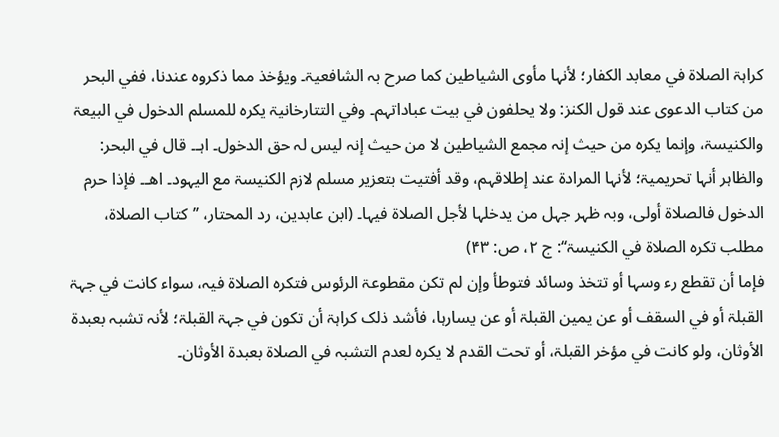کراہۃ الصلاۃ في معابد الکفار؛ لأنہا مأوی الشیاطین کما صرح بہ الشافعیۃ۔ ویؤخذ مما ذکروہ عندنا، ففي البحر من کتاب الدعوی عند قول الکنز: ولا یحلفون في بیت عباداتہم۔ وفي التتارخانیۃ یکرہ للمسلم الدخول في البیعۃ والکنیسۃ، وإنما یکرہ من حیث إنہ مجمع الشیاطین لا من حیث إنہ لیس لہ حق الدخول۔ اہـ۔ قال في البحر: والظاہر أنہا تحریمیۃ؛ لأنہا المرادۃ عند إطلاقہم، وقد أفتیت بتعزیر مسلم لازم الکنیسۃ مع الیہود۔ اھـ۔ فإذا حرم الدخول فالصلاۃ أولی، وبہ ظہر جہل من یدخلہا لأجل الصلاۃ فیہا۔ (ابن عابدین، رد المحتار، ’’کتاب الصلاۃ، مطلب تکرہ الصلاۃ في الکنیسۃ‘‘: ج ۲، ص: ۴۳)
فإما أن تقطع رء وسہا أو تتخذ وسائد فتوطأ وإن لم تکن مقطوعۃ الرئوس فتکرہ الصلاۃ فیہ، سواء کانت في جہۃ القبلۃ أو في السقف أو عن یمین القبلۃ أو عن یسارہا، فأشد ذلک کراہۃ أن تکون في جہۃ القبلۃ؛ لأنہ تشبہ بعبدۃ الأوثان، ولو کانت في مؤخر القبلۃ، أو تحت القدم لا یکرہ لعدم التشبہ في الصلاۃ بعبدۃ الأوثان۔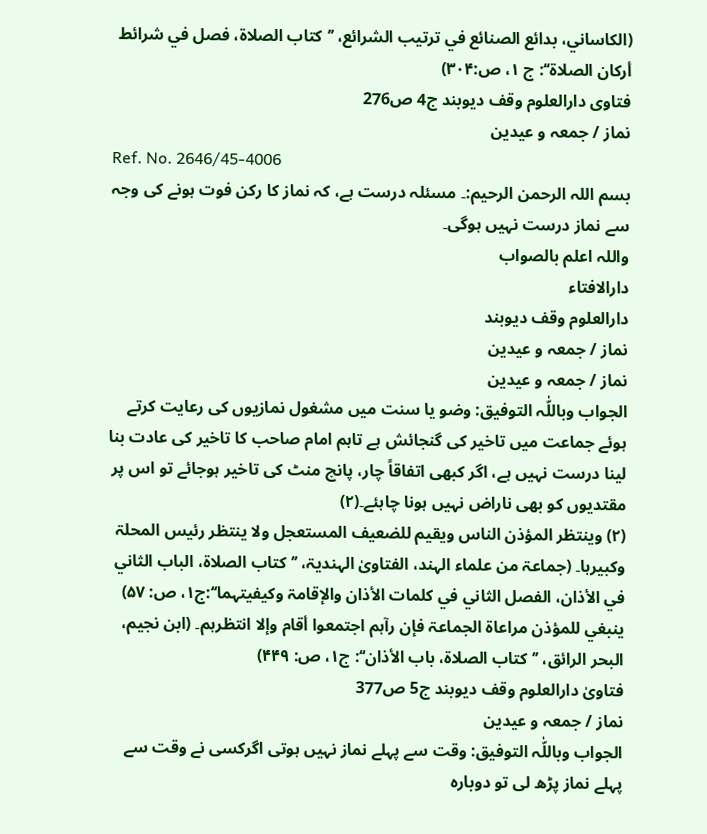(الکاساني، بدائع الصنائع في ترتیب الشرائع، ’’کتاب الصلاۃ، فصل في شرائط أرکان الصلاۃ‘‘: ج ۱، ص:۳۰۴)
فتاوی دارالعلوم وقف دیوبند ج4 ص276
نماز / جمعہ و عیدین
Ref. No. 2646/45-4006
بسم اللہ الرحمن الرحیم:۔ مسئلہ درست ہے، کہ نماز کا رکن فوت ہونے کی وجہ سے نماز درست نہیں ہوگی۔
واللہ اعلم بالصواب
دارالافتاء
دارالعلوم وقف دیوبند
نماز / جمعہ و عیدین
نماز / جمعہ و عیدین
الجواب وباللّٰہ التوفیق: وضو یا سنت میں مشغول نمازیوں کی رعایت کرتے ہوئے جماعت میں تاخیر کی گنجائش ہے تاہم امام صاحب کا تاخیر کی عادت بنا لینا درست نہیں ہے، اگر کبھی اتفاقاً چار، پانچ منٹ کی تاخیر ہوجائے تو اس پر مقتدیوں کو بھی ناراض نہیں ہونا چاہئے۔(۲)
(۲) وینتظر المؤذن الناس ویقیم للضعیف المستعجل ولا ینتظر رئیس المحلۃ وکبیرہا۔ (جماعۃ من علماء الہند، الفتاویٰ الہندیۃ، ’’کتاب الصلاۃ، الباب الثاني في الأذان، الفصل الثاني في کلمات الأذان والإقامۃ وکیفیتہما‘‘:ج۱، ص: ۵۷)
ینبغي للمؤذن مراعاۃ الجماعۃ فإن رآہم اجتمعوا أقام وإلا انتظرہم۔ (ابن نجیم، البحر الرائق، ’’کتاب الصلاۃ، باب الأذان‘‘: ج۱، ص: ۴۴۹)
فتاویٰ دارالعلوم وقف دیوبند ج5 ص377
نماز / جمعہ و عیدین
الجواب وباللّٰہ التوفیق: وقت سے پہلے نماز نہیں ہوتی اگرکسی نے وقت سے پہلے نماز پڑھ لی تو دوبارہ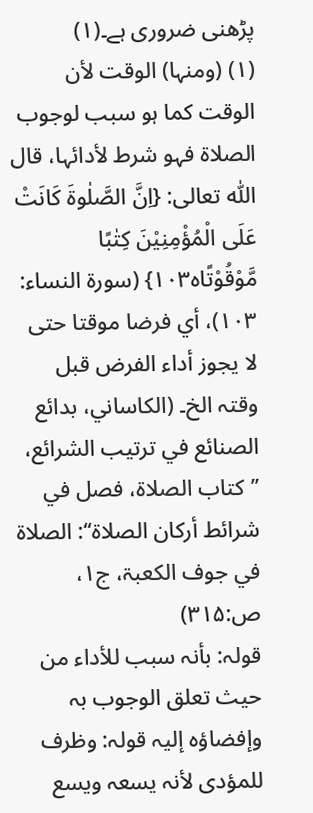پڑھنی ضروری ہے۔(۱)
(۱) (ومنہا) الوقت لأن الوقت کما ہو سبب لوجوب الصلاۃ فہو شرط لأدائہا، قال اللّٰہ تعالی: {اِنَّ الصَّلٰوۃَ کَانَتْ عَلَی الْمُؤْمِنِیْنَ کِتٰبًا مَّوْقُوْتًاہ۱۰۳} (سورۃ النساء: ۱۰۳)، أي فرضا موقتا حتی لا یجوز أداء الفرض قبل وقتہ الخ۔ (الکاساني، بدائع الصنائع في ترتیب الشرائع، ’’کتاب الصلاۃ، فصل في شرائط أرکان الصلاۃ‘‘: الصلاۃ في جوف الکعبۃ، ج۱، ص:۳۱۵)
قولہ: بأنہ سبب للأداء من حیث تعلق الوجوب بہ وإفضاؤہ إلیہ قولہ: وظرف للمؤدی لأنہ یسعہ ویسع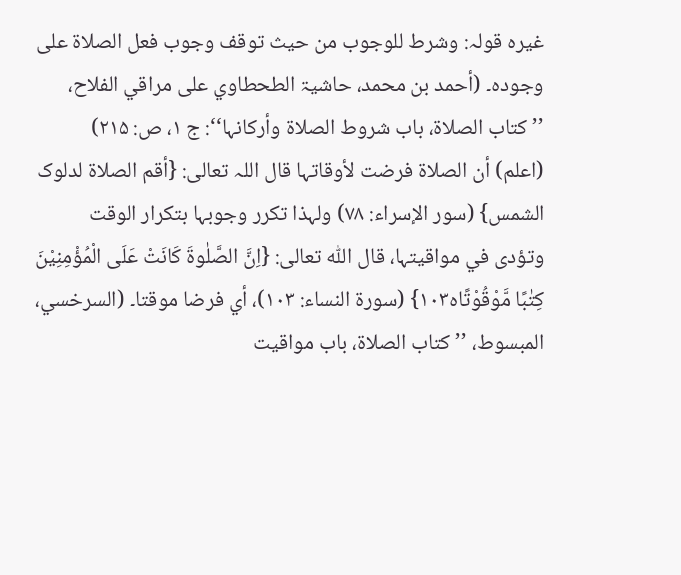غیرہ قولہ: وشرط للوجوب من حیث توقف وجوب فعل الصلاۃ علی وجودہ۔ (أحمد بن محمد، حاشیۃ الطحطاوي علی مراقي الفلاح، ’’کتاب الصلاۃ، باب شروط الصلاۃ وأرکانہا‘‘: ج ۱، ص: ۲۱۵)
(اعلم) أن الصلاۃ فرضت لأوقاتہا قال اللہ تعالی: {أقم الصلاۃ لدلوک الشمس} (سور الإسراء: ۷۸) ولہذا تکرر وجوبہا بتکرار الوقت وتؤدی في مواقیتہا، قال اللّٰہ تعالی: {اِنَّ الصَّلٰوۃَ کَانَتْ عَلَی الْمُؤْمِنِیْنَ کِتٰبًا مَّوْقُوْتًاہ۱۰۳} (سورۃ النساء: ۱۰۳)، أي فرضا موقتا۔ (السرخسي، المبسوط، ’’کتاب الصلاۃ، باب مواقیت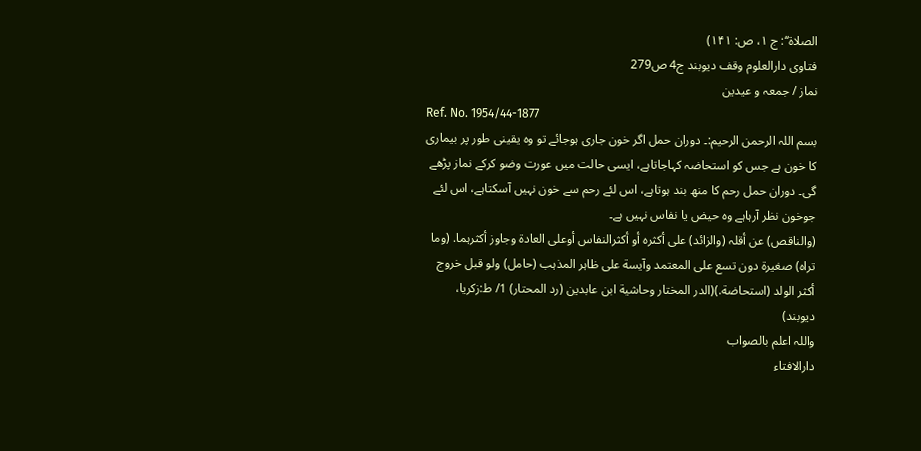الصلاۃ‘‘: ج ۱، ص: ۱۴۱)
فتاوی دارالعلوم وقف دیوبند ج4 ص279
نماز / جمعہ و عیدین
Ref. No. 1954/44-1877
بسم اللہ الرحمن الرحیم:۔ دوران حمل اگر خون جاری ہوجائے تو وہ یقینی طور پر بیماری کا خون ہے جس کو استحاضہ کہاجاتاہے، ایسی حالت میں عورت وضو کرکے نماز پڑھے گی۔ دوران حمل رحم کا منھ بند ہوتاہے، اس لئے رحم سے خون نہیں آسکتاہے، اس لئے جوخون نظر آرہاہے وہ حیض یا نفاس نہیں ہے۔
(والناقص) عن أقلہ (والزائد) علی أکثرہ أو أکثرالنفاس أوعلی العادة وجاوز أکثرہما. (وما تراہ) صغیرة دون تسع علی المعتمد وآیسة علی ظاہر المذہب (حامل) ولو قبل خروج أکثر الولد (استحاضة.)(الدر المختار وحاشیة ابن عابدین (رد المحتار) 1/ ط:زکریا، دیوبند)
واللہ اعلم بالصواب
دارالافتاء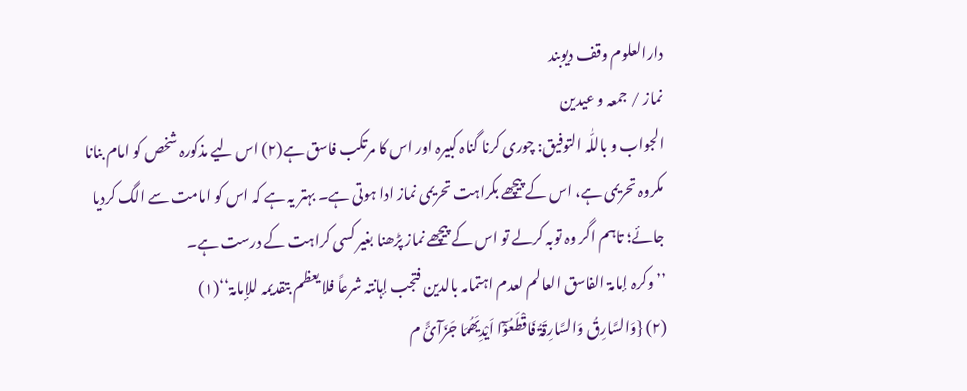دارالعلوم وقف دیوبند
نماز / جمعہ و عیدین
الجواب و باللّٰہ التوفیق: چوری کرنا گناہ کبیرہ اور اس کا مرتکب فاسق ہے(۲) اس لیے مذکورہ شخص کو امام بنانا مکروہ تحریمی ہے، اس کے پیچھے بکراہت تحریمی نماز ادا ہوتی ہے۔ بہتر یہ ہے کہ اس کو امامت سے الگ کردیا جائے؛ تاہم اگر وہ توبہ کرلے تو اس کے پیچھے نماز پڑھنا بغیر کسی کراہت کے درست ہے۔
’’وکرہ إمامۃ الفاسق العالم لعدم اہتمامہ بالدین فتجب إہانتہ شرعاً فلا یعظم بتقدیمہ للإمامۃ‘‘(۱)
(۲) {وَالسَّارِقُ وَالسَّارِقَۃُ فَاقْطَعُوْٓا اَیْدِیَھُمَا جَزَآئً م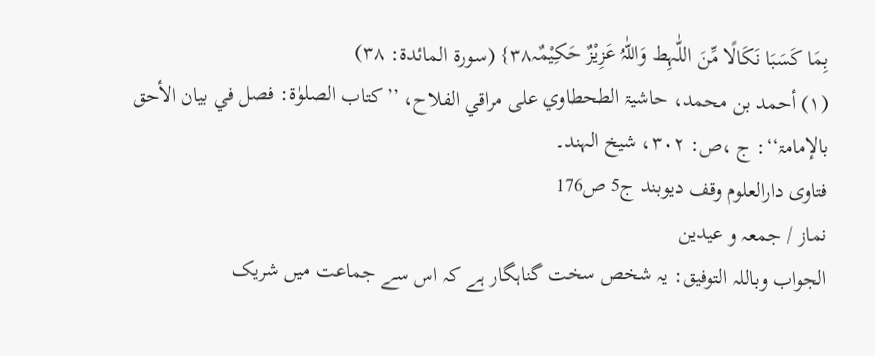بِمَا کَسَبَا نَکَالًا مِّنَ اللّٰہِط وَاللّٰہُ عَزِیْزٌ حَکِیْمٌہ۳۸} (سورۃ المائدۃ: ۳۸)
(۱) أحمد بن محمد، حاشیۃ الطحطاوي علی مراقي الفلاح، ’’کتاب الصلوٰۃ: فصل في بیان الأحق بالإمامۃ‘‘: ج ،ص: ۳۰۲، شیخ الہند۔
فتاوی دارالعلوم وقف دیوبند ج5 ص176
نماز / جمعہ و عیدین
الجواب وباللہ التوفیق: یہ شخص سخت گناہگار ہے کہ اس سے جماعت میں شریک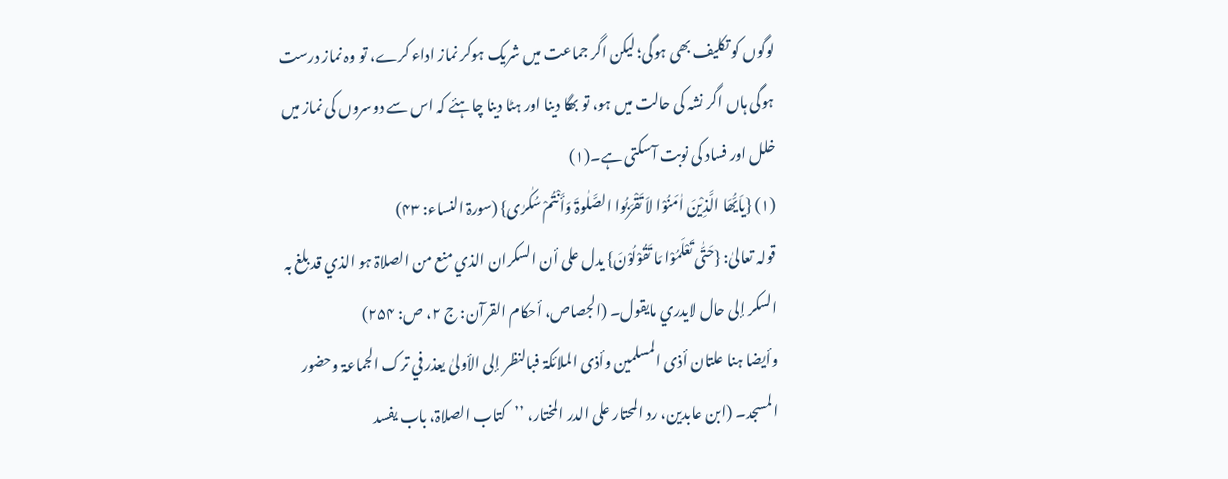لوگوں کو تکلیف بھی ہوگی؛ لیکن اگر جماعت میں شریک ہوکر نماز اداء کرے، تو وہ نماز درست ہوگی ہاں اگر نشہ کی حالت میں ہو، تو بھگا دینا اور ہٹا دینا چاہئے کہ اس سے دوسروں کی نماز میں خلل اور فساد کی نوبت آسکتی ہے۔(۱)
(۱) {یاَیُّھَا الَّذِیْنَ اٰمَنُوْا لاَ تَقْرَبُوا الصَّلٰوۃَ وَأَنْتُمْ سُکٰرٰی} (سورۃ النساء: ۴۳)
قولہ تعالیٰ: {حَتّٰی تَعْلَمُوْا مَا تَقُوْلُوْنَ} یدل علی أن السکران الذي منع من الصلاۃ ہو الذي قد بلغ بہ السکر إلی حال لایدري مایقول۔ (الجصاص، أحکام القرآن: ج ۲، ص: ۲۵۴)
وأیضا ہنا علتان أذی المسلمین وأذی الملائکۃ فبالنظر إلی الأولیٰ یعذر في ترک الجماعۃ وحضور المسجد۔ (ابن عابدین، رد المحتار علی الدر المختار، ’’کتاب الصلاۃ، باب یفسد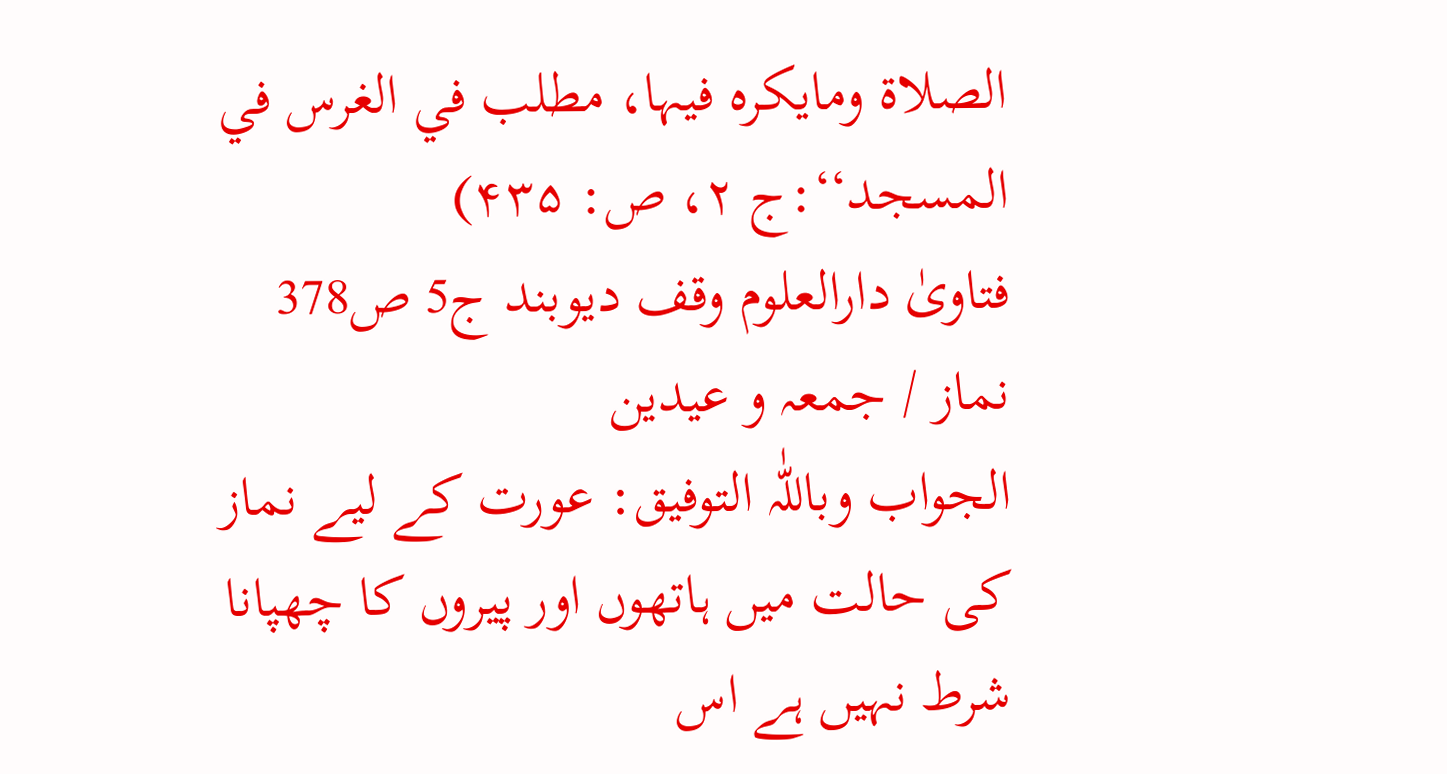الصلاۃ ومایکرہ فیہا، مطلب في الغرس في المسجد‘‘:ج ۲، ص: ۴۳۵)
فتاویٰ دارالعلوم وقف دیوبند ج5 ص378
نماز / جمعہ و عیدین
الجواب وباللّٰہ التوفیق: عورت کے لیے نماز کی حالت میں ہاتھوں اور پیروں کا چھپانا شرط نہیں ہے اس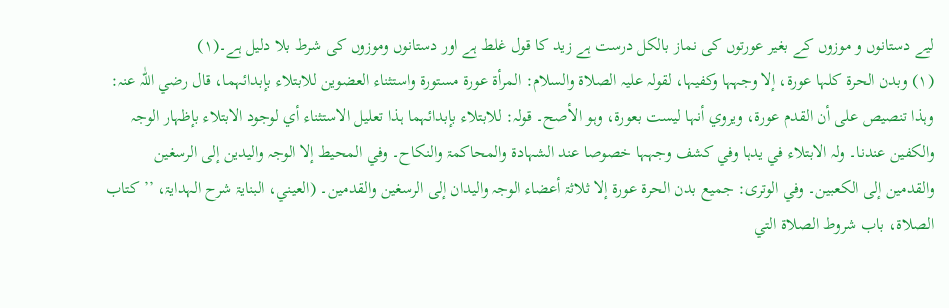لیے دستانوں و موزوں کے بغیر عورتوں کی نماز بالکل درست ہے زید کا قول غلط ہے اور دستانوں وموزوں کی شرط بلا دلیل ہے۔(۱)
(۱) وبدن الحرۃ کلہا عورۃ، إلا وجہہا وکفیہا، لقولہ علیہ الصلاۃ والسلام: المرأۃ عورۃ مستورۃ واستثناء العضوین للابتلاء بإبدائہما، قال رضي اللّٰہ عنہ: وہذا تنصیص علی أن القدم عورۃ، ویروي أنہا لیست بعورۃ، وہو الأصح۔ قولہ: للابتلاء بإبدائہما ہذا تعلیل الاستثناء أي لوجود الابتلاء بإظہار الوجہ والکفین عندنا۔ ولہ الابتلاء في یدہا وفي کشف وجہہا خصوصا عند الشہادۃ والمحاکمۃ والنکاح۔ وفي المحیط إلا الوجہ والیدین إلی الرسغین والقدمین إلی الکعبین۔ وفي الوتری: جمیع بدن الحرۃ عورۃ إلا ثلاثۃ أعضاء الوجہ والیدان إلی الرسغین والقدمین۔ (العیني، البنایۃ شرح الہدایۃ، ’’کتاب الصلاۃ، باب شروط الصلاۃ التي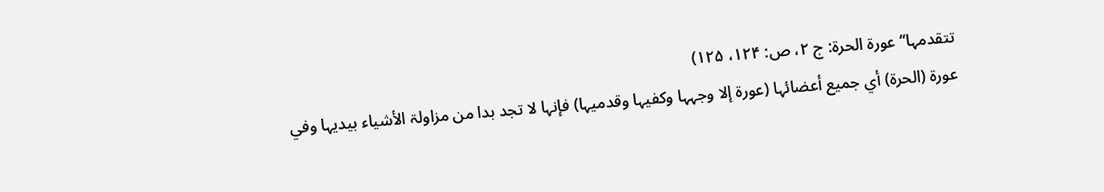تتقدمہا‘‘ عورۃ الحرۃ: ج ۲، ص: ۱۲۴، ۱۲۵)
عورۃ (الحرۃ) أي جمیع أعضائہا (عورۃ إلا وجہہا وکفیہا وقدمیہا) فإنہا لا تجد بدا من مزاولۃ الأشیاء بیدیہا وفي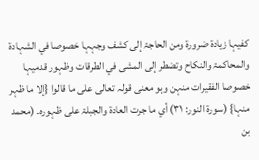کفیہا زیادۃ ضرورۃ ومن الحاجۃ إلی کشف وجہہا خصوصا في الشہادۃ والمحاکمۃ والنکاح وتضطر إلی المشی في الطرقات وظہور قدمیہا خصوصا الفقیرات منہن وہو معنی قولہ تعالی علی ما قالوا {إلا ما ظہر منہا} (سورۃ النور: ۳۱) أي ما جرت العادۃ والجبلۃ علی ظہورہ۔ (محمد بن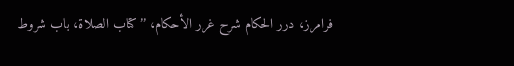فرامرز، درر الحکام شرح غرر الأحکام، ’’کتاب الصلاۃ، باب شروط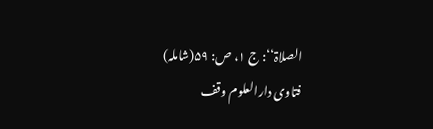الصلاۃ‘‘: ج ۱، ص: ۵۹(شاملہ)
فتاوی دارالعلوم وقف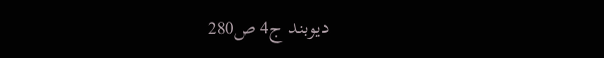دیوبند ج4 ص280